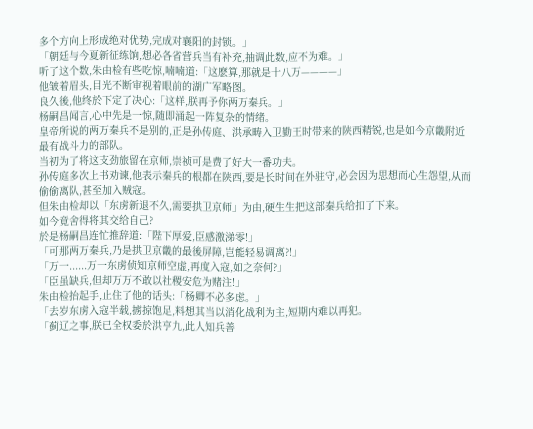多个方向上形成绝对优势,完成对襄阳的封锁。」
「朝廷与今夏新征练饷,想必各省营兵当有补充,抽调此数,应不为难。」
听了这个数,朱由检有些吃惊,喃喃道:「这麽算,那就是十八万————」
他皱着眉头,目光不断审视着眼前的湖广军略图。
良久後,他终於下定了决心:「这样,朕再予你两万秦兵。」
杨嗣昌闻言,心中先是一惊,随即涌起一阵复杂的情绪。
皇帝所说的两万秦兵不是别的,正是孙传庭、洪承畴入卫勤王时带来的陕西精锐,也是如今京畿附近最有战斗力的部队。
当初为了将这支劲旅留在京师,崇祯可是费了好大一番功夫。
孙传庭多次上书劝谏,他表示秦兵的根都在陕西,要是长时间在外驻守,必会因为思想而心生怨望,从而偷偷离队,甚至加入贼寇。
但朱由检却以「东虏新退不久,需要拱卫京师」为由,硬生生把这部秦兵给扣了下来。
如今竟舍得将其交给自己?
於是杨嗣昌连忙推辞道:「陛下厚爱,臣感激涕零!」
「可那两万秦兵,乃是拱卫京畿的最後屏障,岂能轻易调离?!」
「万一......万一东虏侦知京师空虚,再度入寇,如之奈何?」
「臣虽缺兵,但却万万不敢以社稷安危为赌注!」
朱由检抬起手,止住了他的话头:「杨卿不必多虑。」
「去岁东虏入寇半载,掳掠饱足,料想其当以消化战利为主,短期内难以再犯。
「蓟辽之事,朕已全权委於洪亨九,此人知兵善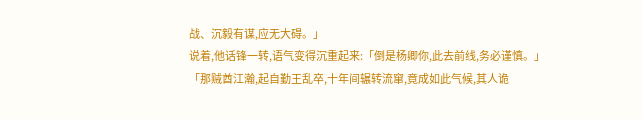战、沉毅有谋,应无大碍。」
说着,他话锋一转,语气变得沉重起来:「倒是杨卿你,此去前线,务必谨慎。」
「那贼酋江瀚,起自勤王乱卒,十年间辗转流窜,竟成如此气候,其人诡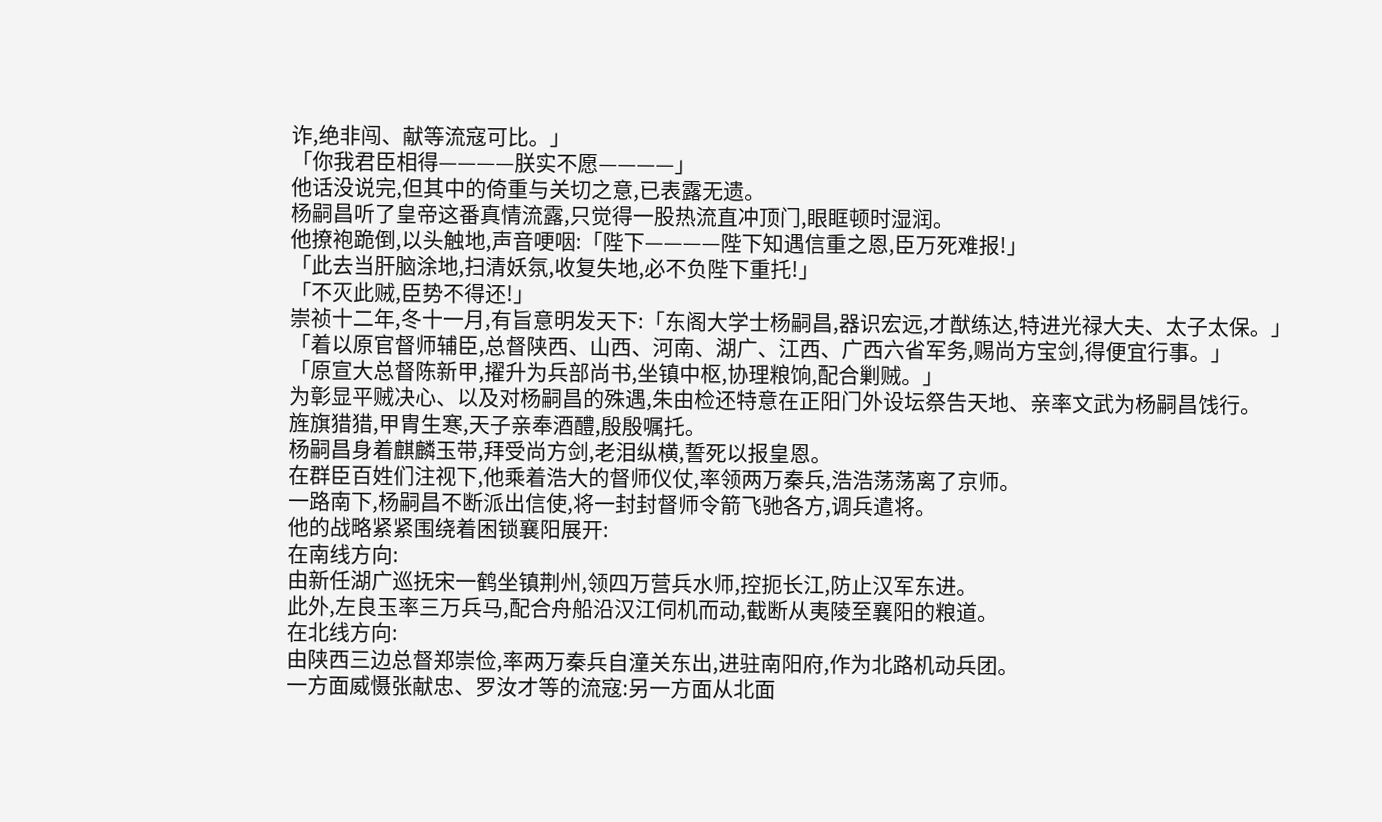诈,绝非闯、献等流寇可比。」
「你我君臣相得————朕实不愿————」
他话没说完,但其中的倚重与关切之意,已表露无遗。
杨嗣昌听了皇帝这番真情流露,只觉得一股热流直冲顶门,眼眶顿时湿润。
他撩袍跪倒,以头触地,声音哽咽:「陛下————陛下知遇信重之恩,臣万死难报!」
「此去当肝脑涂地,扫清妖氛,收复失地,必不负陛下重托!」
「不灭此贼,臣势不得还!」
崇祯十二年,冬十一月,有旨意明发天下:「东阁大学士杨嗣昌,器识宏远,才猷练达,特进光禄大夫、太子太保。」
「着以原官督师辅臣,总督陕西、山西、河南、湖广、江西、广西六省军务,赐尚方宝剑,得便宜行事。」
「原宣大总督陈新甲,擢升为兵部尚书,坐镇中枢,协理粮饷,配合剿贼。」
为彰显平贼决心、以及对杨嗣昌的殊遇,朱由检还特意在正阳门外设坛祭告天地、亲率文武为杨嗣昌饯行。
旌旗猎猎,甲胄生寒,天子亲奉酒醴,殷殷嘱托。
杨嗣昌身着麒麟玉带,拜受尚方剑,老泪纵横,誓死以报皇恩。
在群臣百姓们注视下,他乘着浩大的督师仪仗,率领两万秦兵,浩浩荡荡离了京师。
一路南下,杨嗣昌不断派出信使,将一封封督师令箭飞驰各方,调兵遣将。
他的战略紧紧围绕着困锁襄阳展开:
在南线方向:
由新任湖广巡抚宋一鹤坐镇荆州,领四万营兵水师,控扼长江,防止汉军东进。
此外,左良玉率三万兵马,配合舟船沿汉江伺机而动,截断从夷陵至襄阳的粮道。
在北线方向:
由陕西三边总督郑崇俭,率两万秦兵自潼关东出,进驻南阳府,作为北路机动兵团。
一方面威慑张献忠、罗汝才等的流寇:另一方面从北面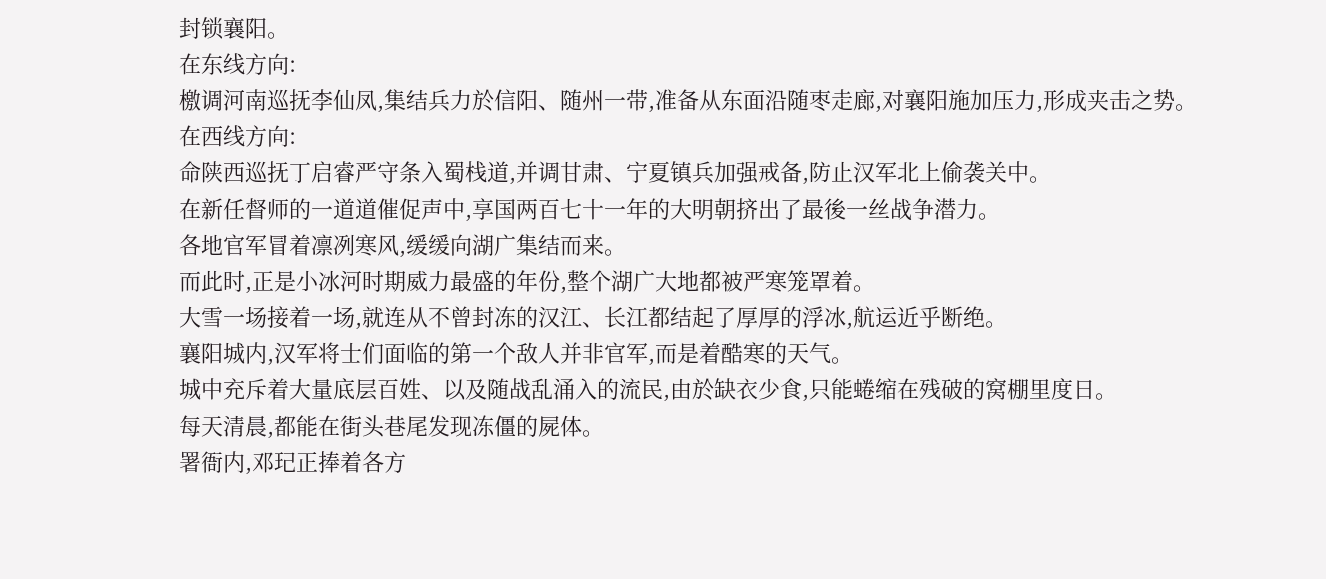封锁襄阳。
在东线方向:
檄调河南巡抚李仙凤,集结兵力於信阳、随州一带,准备从东面沿随枣走廊,对襄阳施加压力,形成夹击之势。
在西线方向:
命陕西巡抚丁启睿严守条入蜀栈道,并调甘肃、宁夏镇兵加强戒备,防止汉军北上偷袭关中。
在新任督师的一道道催促声中,享国两百七十一年的大明朝挤出了最後一丝战争潜力。
各地官军冒着凛冽寒风,缓缓向湖广集结而来。
而此时,正是小冰河时期威力最盛的年份,整个湖广大地都被严寒笼罩着。
大雪一场接着一场,就连从不曾封冻的汉江、长江都结起了厚厚的浮冰,航运近乎断绝。
襄阳城内,汉军将士们面临的第一个敌人并非官军,而是着酷寒的天气。
城中充斥着大量底层百姓、以及随战乱涌入的流民,由於缺衣少食,只能蜷缩在残破的窝棚里度日。
每天清晨,都能在街头巷尾发现冻僵的屍体。
署衙内,邓玘正捧着各方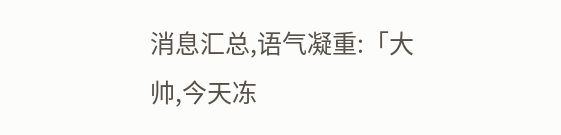消息汇总,语气凝重:「大帅,今天冻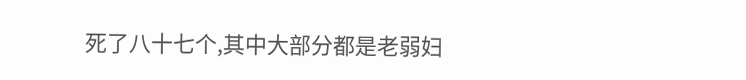死了八十七个,其中大部分都是老弱妇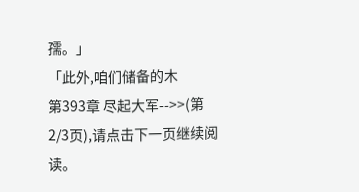孺。」
「此外,咱们储备的木
第393章 尽起大军-->>(第2/3页),请点击下一页继续阅读。